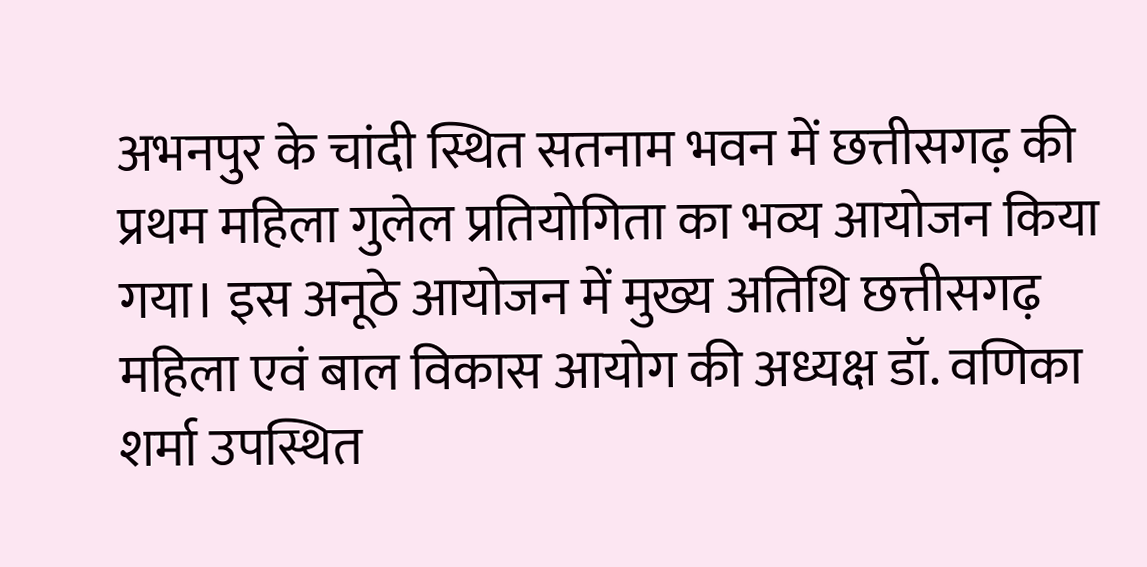अभनपुर के चांदी स्थित सतनाम भवन में छत्तीसगढ़ की प्रथम महिला गुलेल प्रतियोगिता का भव्य आयोजन किया गया। इस अनूठे आयोजन में मुख्य अतिथि छत्तीसगढ़ महिला एवं बाल विकास आयोग की अध्यक्ष डॉ. वणिका शर्मा उपस्थित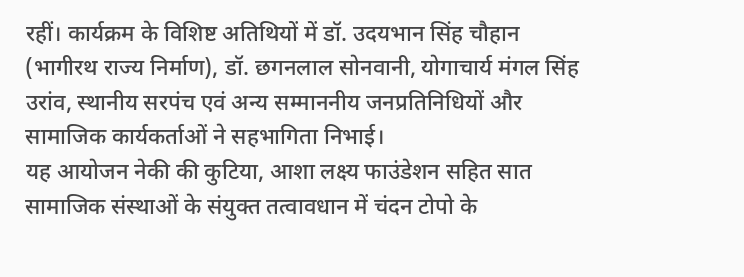रहीं। कार्यक्रम के विशिष्ट अतिथियों में डॉ. उदयभान सिंह चौहान (भागीरथ राज्य निर्माण), डॉ. छगनलाल सोनवानी, योगाचार्य मंगल सिंह उरांव, स्थानीय सरपंच एवं अन्य सम्माननीय जनप्रतिनिधियों और सामाजिक कार्यकर्ताओं ने सहभागिता निभाई।
यह आयोजन नेकी की कुटिया, आशा लक्ष्य फाउंडेशन सहित सात सामाजिक संस्थाओं के संयुक्त तत्वावधान में चंदन टोपो के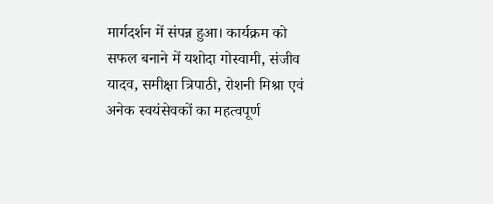मार्गदर्शन में संपन्न हुआ। कार्यक्रम को सफल बनाने में यशोदा गोस्वामी, संजीव यादव, समीक्षा त्रिपाठी, रोशनी मिश्रा एवं अनेक स्वयंसेवकों का महत्वपूर्ण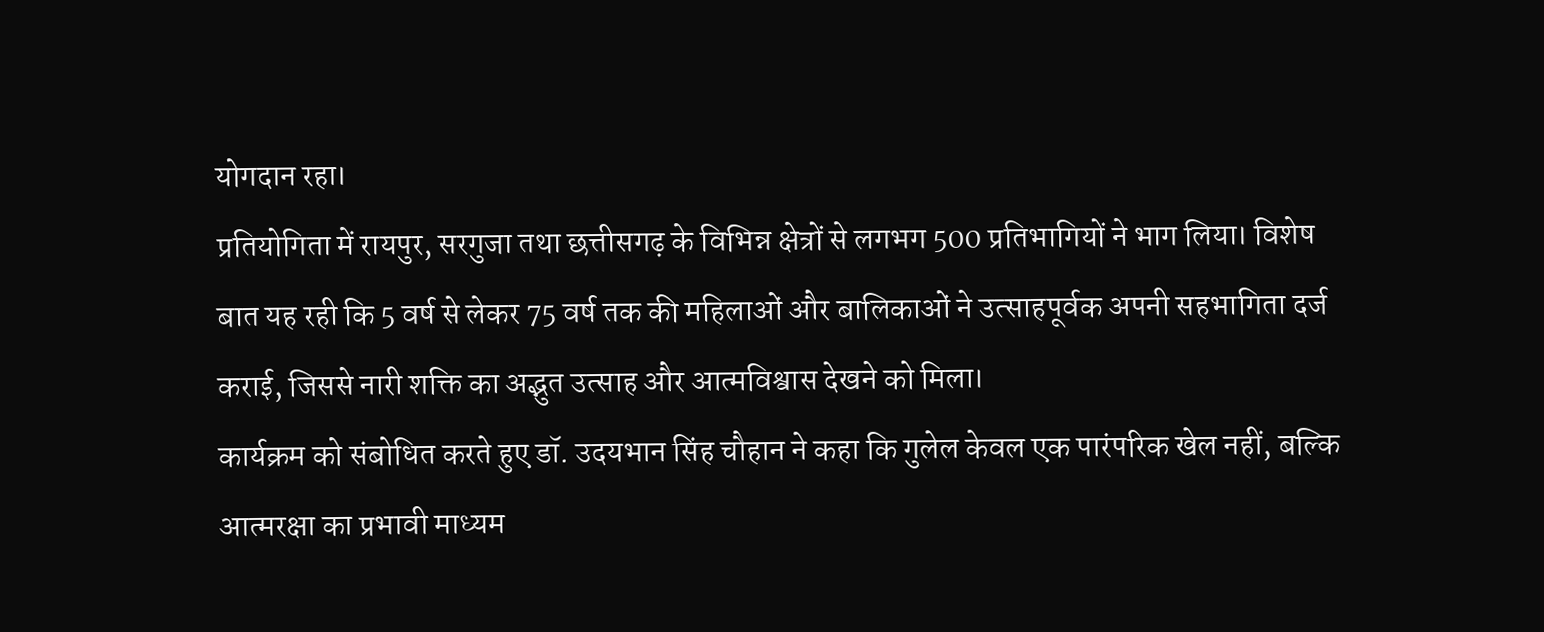योगदान रहा।
प्रतियोगिता में रायपुर, सरगुजा तथा छत्तीसगढ़ के विभिन्न क्षेत्रों से लगभग 500 प्रतिभागियों ने भाग लिया। विशेष बात यह रही कि 5 वर्ष से लेकर 75 वर्ष तक की महिलाओं और बालिकाओं ने उत्साहपूर्वक अपनी सहभागिता दर्ज कराई, जिससे नारी शक्ति का अद्भुत उत्साह और आत्मविश्वास देखने को मिला।
कार्यक्रम को संबोधित करते हुए डॉ. उदयभान सिंह चौहान ने कहा कि गुलेल केवल एक पारंपरिक खेल नहीं, बल्कि आत्मरक्षा का प्रभावी माध्यम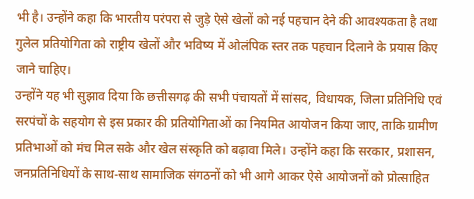भी है। उन्होंने कहा कि भारतीय परंपरा से जुड़े ऐसे खेलों को नई पहचान देने की आवश्यकता है तथा गुलेल प्रतियोगिता को राष्ट्रीय खेलों और भविष्य में ओलंपिक स्तर तक पहचान दिलाने के प्रयास किए जाने चाहिए।
उन्होंने यह भी सुझाव दिया कि छत्तीसगढ़ की सभी पंचायतों में सांसद, विधायक, जिला प्रतिनिधि एवं सरपंचों के सहयोग से इस प्रकार की प्रतियोगिताओं का नियमित आयोजन किया जाए, ताकि ग्रामीण प्रतिभाओं को मंच मिल सके और खेल संस्कृति को बढ़ावा मिले। उन्होंने कहा कि सरकार, प्रशासन, जनप्रतिनिधियों के साथ-साथ सामाजिक संगठनों को भी आगे आकर ऐसे आयोजनों को प्रोत्साहित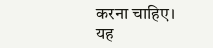करना चाहिए।
यह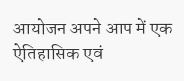आयोजन अपने आप में एक ऐतिहासिक एवं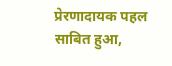प्रेरणादायक पहल साबित हुआ,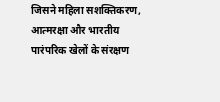जिसने महिला सशक्तिकरण, आत्मरक्षा और भारतीय पारंपरिक खेलों के संरक्षण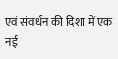एवं संवर्धन की दिशा में एक नई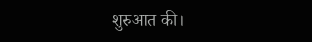शुरुआत की।